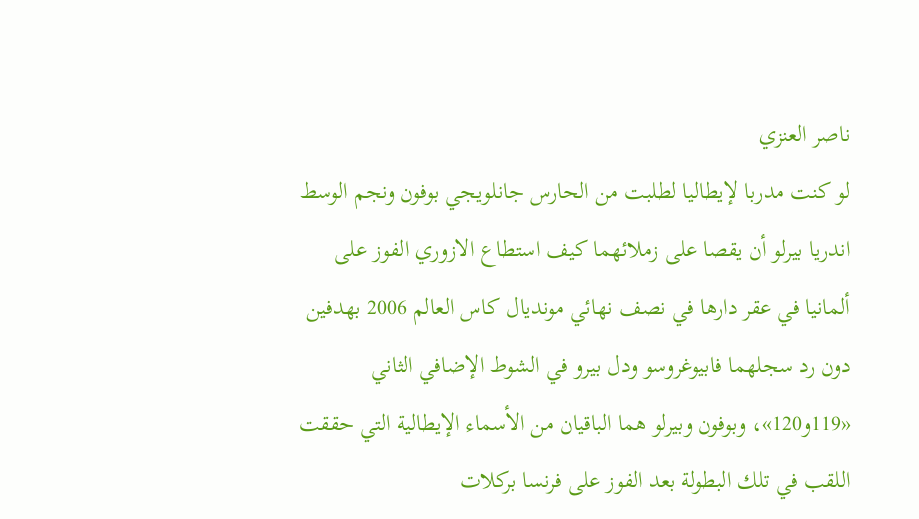ناصر العنزي
لو كنت مدربا لإيطاليا لطلبت من الحارس جانلويجي بوفون ونجم الوسط اندريا بيرلو أن يقصا على زملائهما كيف استطاع الازوري الفوز على ألمانيا في عقر دارها في نصف نهائي مونديال كاس العالم 2006 بهدفين دون رد سجلهما فابيوغروسو ودل بيرو في الشوط الإضافي الثاني «119و120»، وبوفون وبيرلو هما الباقيان من الأسماء الإيطالية التي حققت اللقب في تلك البطولة بعد الفوز على فرنسا بركلات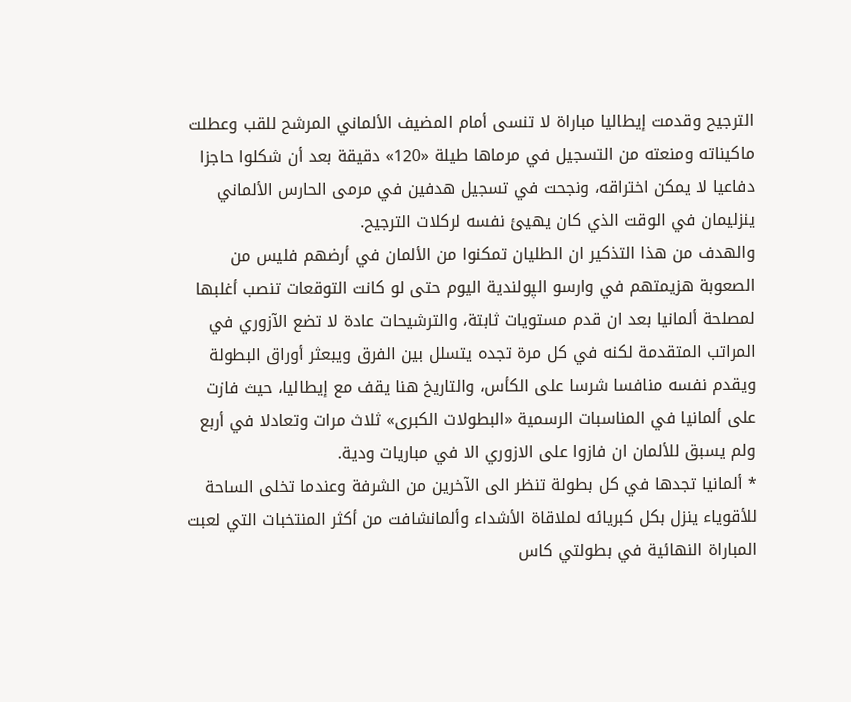الترجيح وقدمت إيطاليا مباراة لا تنسى أمام المضيف الألماني المرشح للقب وعطلت ماكيناته ومنعته من التسجيل في مرماها طيلة «120» دقيقة بعد أن شكلوا حاجزا دفاعيا لا يمكن اختراقه، ونجحت في تسجيل هدفين في مرمى الحارس الألماني ينزليمان في الوقت الذي كان يهيئ نفسه لركلات الترجيح.
والهدف من هذا التذكير ان الطليان تمكنوا من الألمان في أرضهم فليس من الصعوبة هزيمتهم في وارسو الپولندية اليوم حتى لو كانت التوقعات تنصب أغلبها لمصلحة ألمانيا بعد ان قدم مستويات ثابتة، والترشيحات عادة لا تضع الآزوري في المراتب المتقدمة لكنه في كل مرة تجده يتسلل بين الفرق ويبعثر أوراق البطولة ويقدم نفسه منافسا شرسا على الكأس، والتاريخ هنا يقف مع إيطاليا، حيث فازت على ألمانيا في المناسبات الرسمية «البطولات الكبرى» ثلاث مرات وتعادلا في أربع ولم يسبق للألمان ان فازوا على الازوري الا في مباريات ودية.
٭ ألمانيا تجدها في كل بطولة تنظر الى الآخرين من الشرفة وعندما تخلى الساحة للأقوياء ينزل بكل كبريائه لملاقاة الأشداء وألمانشافت من أكثر المنتخبات التي لعبت المباراة النهائية في بطولتي كاس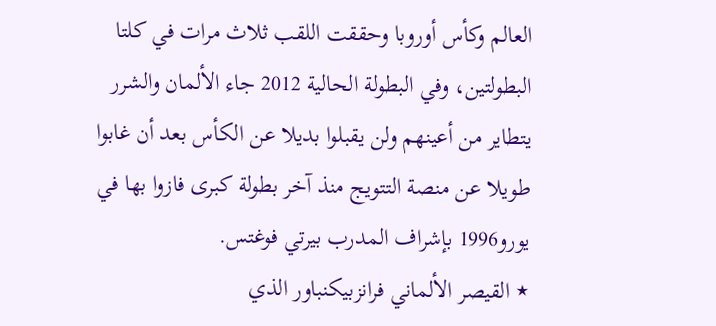العالم وكأس أوروبا وحققت اللقب ثلاث مرات في كلتا البطولتين، وفي البطولة الحالية 2012 جاء الألمان والشرر يتطاير من أعينهم ولن يقبلوا بديلا عن الكأس بعد أن غابوا طويلا عن منصة التتويج منذ آخر بطولة كبرى فازوا بها في يورو1996 بإشراف المدرب بيرتي فوغتس.
٭ القيصر الألماني فرانزبيكنباور الذي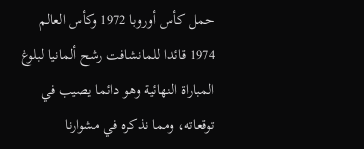حمل كأس أوروبا 1972 وكأس العالم 1974 قائدا للمانشافت رشح ألمانيا لبلوغ المباراة النهائية وهو دائما يصيب في توقعاته، ومما نذكره في مشوارنا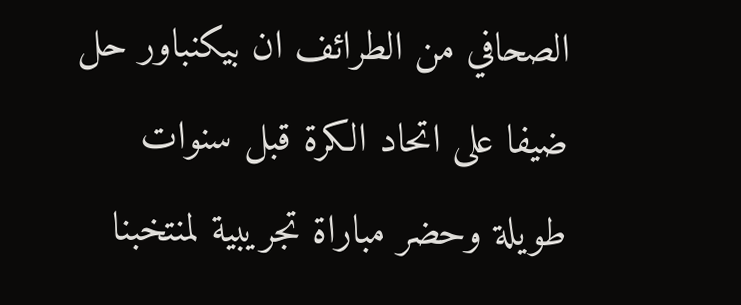الصحافي من الطرائف ان بيكنباور حل ضيفا على اتحاد الكرة قبل سنوات طويلة وحضر مباراة تجريبية لمنتخبنا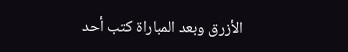الأزرق وبعد المباراة كتب أحد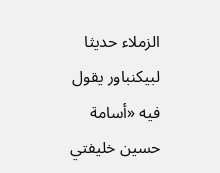الزملاء حديثا لبيكنباور يقول فيه «أسامة حسين خليفتي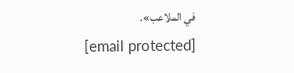في الملاعب».
[email protected]